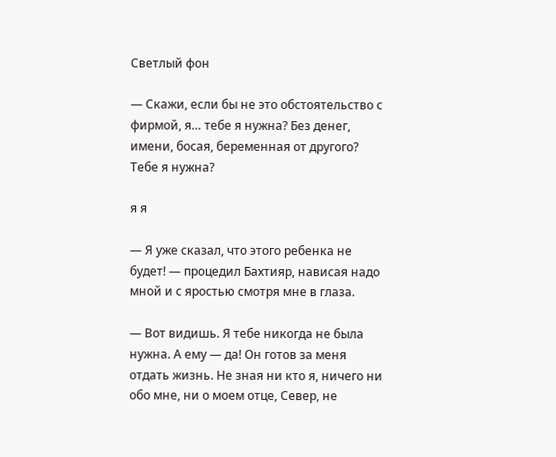Светлый фон

— Скажи, если бы не это обстоятельство с фирмой, я… тебе я нужна? Без денег, имени, босая, беременная от другого? Тебе я нужна?

я я

— Я уже сказал, что этого ребенка не будет! — процедил Бахтияр, нависая надо мной и с яростью смотря мне в глаза.

— Вот видишь. Я тебе никогда не была нужна. А ему — да! Он готов за меня отдать жизнь. Не зная ни кто я, ничего ни обо мне, ни о моем отце, Север, не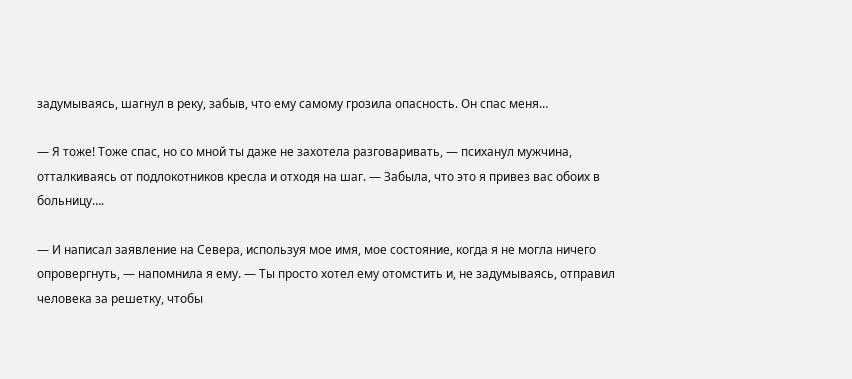задумываясь, шагнул в реку, забыв, что ему самому грозила опасность. Он спас меня…

— Я тоже! Тоже спас, но со мной ты даже не захотела разговаривать, — психанул мужчина, отталкиваясь от подлокотников кресла и отходя на шаг. — Забыла, что это я привез вас обоих в больницу….

— И написал заявление на Севера, используя мое имя, мое состояние, когда я не могла ничего опровергнуть, — напомнила я ему. — Ты просто хотел ему отомстить и, не задумываясь, отправил человека за решетку, чтобы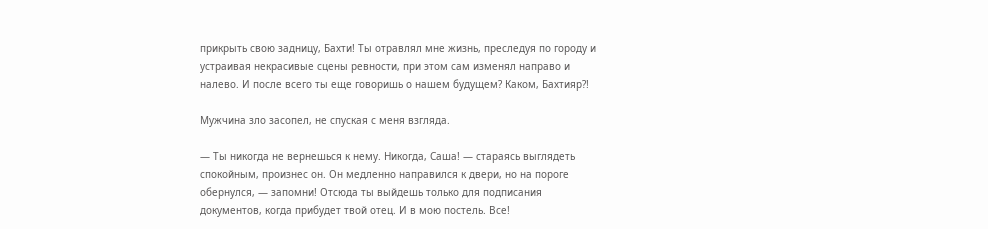прикрыть свою задницу, Бахти! Ты отравлял мне жизнь, преследуя по городу и устраивая некрасивые сцены ревности, при этом сам изменял направо и налево. И после всего ты еще говоришь о нашем будущем? Каком, Бахтияр?!

Мужчина зло засопел, не спуская с меня взгляда.

— Ты никогда не вернешься к нему. Никогда, Саша! — стараясь выглядеть спокойным, произнес он. Он медленно направился к двери, но на пороге обернулся, — запомни! Отсюда ты выйдешь только для подписания документов, когда прибудет твой отец. И в мою постель. Все!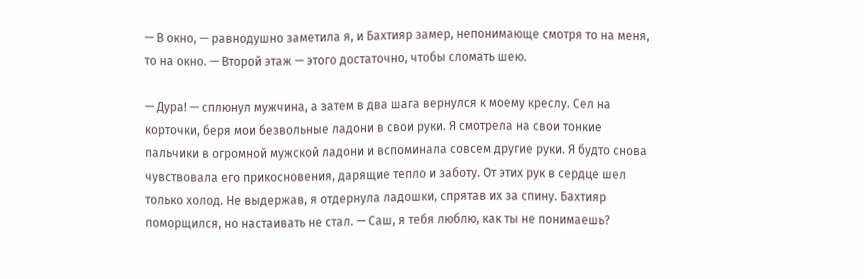— В окно, — равнодушно заметила я, и Бахтияр замер, непонимающе смотря то на меня, то на окно. — Второй этаж — этого достаточно, чтобы сломать шею.

— Дура! — сплюнул мужчина, а затем в два шага вернулся к моему креслу. Сел на корточки, беря мои безвольные ладони в свои руки. Я смотрела на свои тонкие пальчики в огромной мужской ладони и вспоминала совсем другие руки. Я будто снова чувствовала его прикосновения, дарящие тепло и заботу. От этих рук в сердце шел только холод. Не выдержав, я отдернула ладошки, спрятав их за спину. Бахтияр поморщился, но настаивать не стал. — Саш, я тебя люблю, как ты не понимаешь?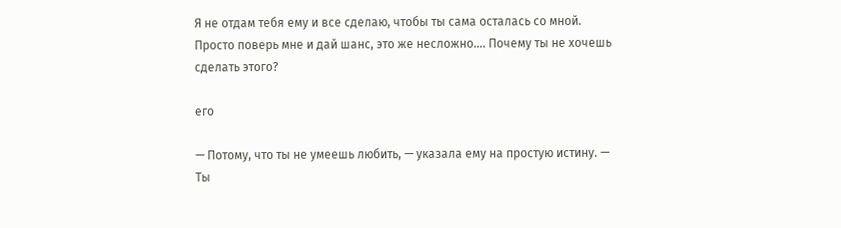Я не отдам тебя ему и все сделаю, чтобы ты сама осталась со мной. Просто поверь мне и дай шанс, это же несложно…. Почему ты не хочешь сделать этого?

его

— Потому, что ты не умеешь любить, — указала ему на простую истину. — Ты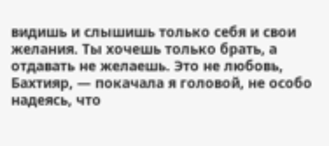видишь и слышишь только себя и свои желания. Ты хочешь только брать, а отдавать не желаешь. Это не любовь, Бахтияр, — покачала я головой, не особо надеясь, что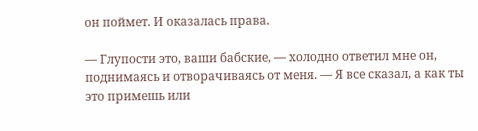он поймет. И оказалась права.

— Глупости это, ваши бабские, — холодно ответил мне он, поднимаясь и отворачиваясь от меня. — Я все сказал, а как ты это примешь или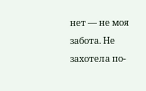нет — не моя забота. Не захотела по-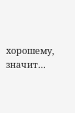хорошему, значит…